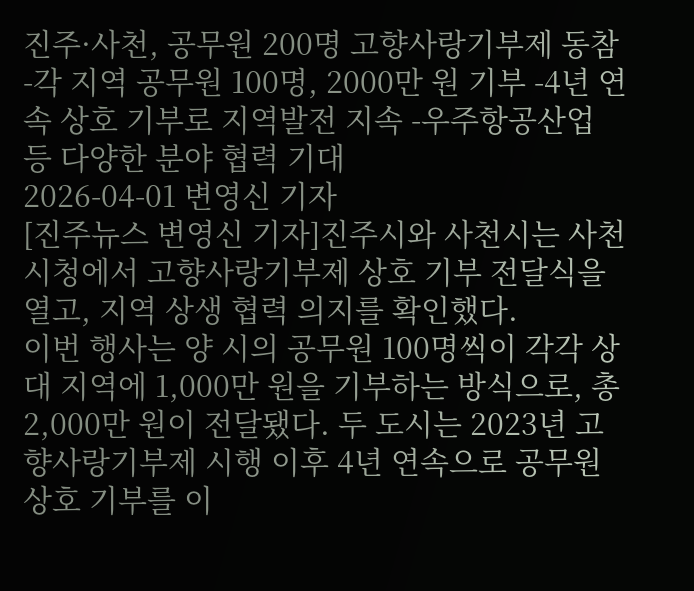진주·사천, 공무원 200명 고향사랑기부제 동참
-각 지역 공무원 100명, 2000만 원 기부 -4년 연속 상호 기부로 지역발전 지속 -우주항공산업 등 다양한 분야 협력 기대
2026-04-01 변영신 기자
[진주뉴스 변영신 기자]진주시와 사천시는 사천시청에서 고향사랑기부제 상호 기부 전달식을 열고, 지역 상생 협력 의지를 확인했다.
이번 행사는 양 시의 공무원 100명씩이 각각 상대 지역에 1,000만 원을 기부하는 방식으로, 총 2,000만 원이 전달됐다. 두 도시는 2023년 고향사랑기부제 시행 이후 4년 연속으로 공무원 상호 기부를 이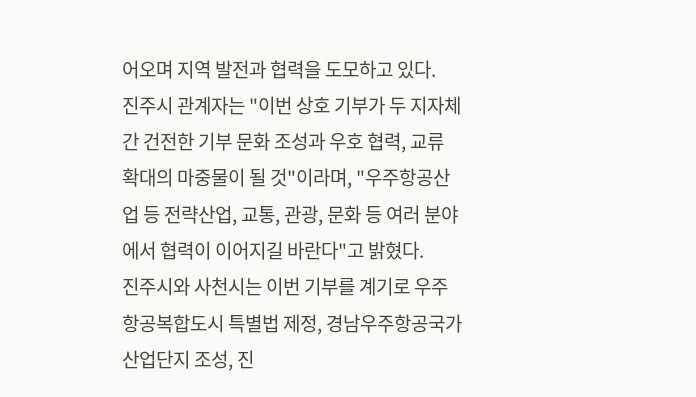어오며 지역 발전과 협력을 도모하고 있다.
진주시 관계자는 "이번 상호 기부가 두 지자체 간 건전한 기부 문화 조성과 우호 협력, 교류 확대의 마중물이 될 것"이라며, "우주항공산업 등 전략산업, 교통, 관광, 문화 등 여러 분야에서 협력이 이어지길 바란다"고 밝혔다.
진주시와 사천시는 이번 기부를 계기로 우주항공복합도시 특별법 제정, 경남우주항공국가산업단지 조성, 진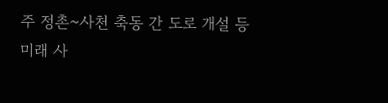주 정촌~사천 축동 간 도로 개설 등 미래 사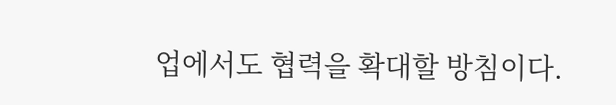업에서도 협력을 확대할 방침이다.